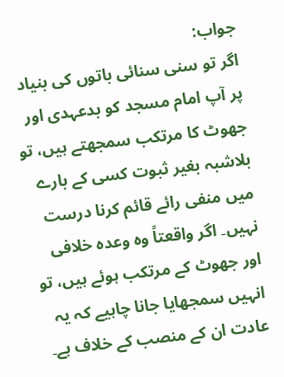جواب:
اگر تو سنی سنائی باتوں کی بنیاد پر آپ امام مسجد کو بدعہدی اور جھوٹ کا مرتکب سمجھتے ہیں، تو بلاشبہ بغیر ثبوت کسی کے بارے میں منفی رائے قائم کرنا درست نہیں۔ اگر واقعتاً وہ وعدہ خلافی اور جھوٹ کے مرتکب ہوئے ہیں، تو انہیں سمجھایا جانا چاہیے کہ یہ عادت ان کے منصب کے خلاف ہے۔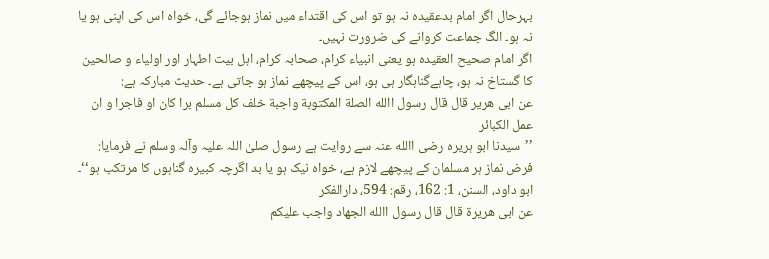بہرحال اگر امام بدعقیدہ نہ ہو تو اس کی اقتداء میں نماز ہوجائے گی، خواہ اس کی اپنی ہو یا نہ ہو۔ الگ جماعت کروانے کی ضرورت نہیں۔
اگر امام صحیح العقیدہ ہو یعنی انبیاء کرام، صحابہ کرام، اہل بیت اطہار اور اولیاء و صالحین کا گستاخ نہ ہو، چاہےگناہگار ہی ہو، اس کے پیچھے نماز ہو جاتی ہے۔ حدیث مبارکہ ہے:
عن ابی هرير قال قال رسول االله الصلة المکتوبة واجبة خلف کل مسلم برا کان او فاجرا و ان عمل الکبائر
’’سیدنا ابو ہریرہ رضی االله عنہ سے روایت ہے رسول صلیٰ اللہ علیہ وآلہ وسلم نے فرمایا: فرض نماز ہر مسلمان کے پیچھے لازم ہے، خواہ نیک ہو یا بد اگرچہ کبیرہ گناہوں کا مرتکب ہو‘‘۔
ابو داود، السنن، 1: 162، رقم: 594، دارالفکر
عن ابی هريرة قال قال رسول االله الجهاد واجب عليکم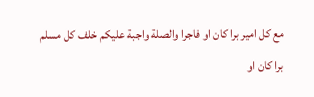مع کل امير برا کان او فاجرا والصلة واجبة عليکم خلف کل مسلم برا کان او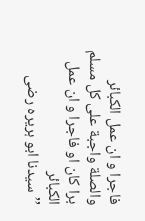فاجرا و ان عمل الکبائر والصلة واجبة علی کل مسلم برا کان او فاجرا و ان عمل الکبائر
’’سیدنا ابو ہریرہ رضی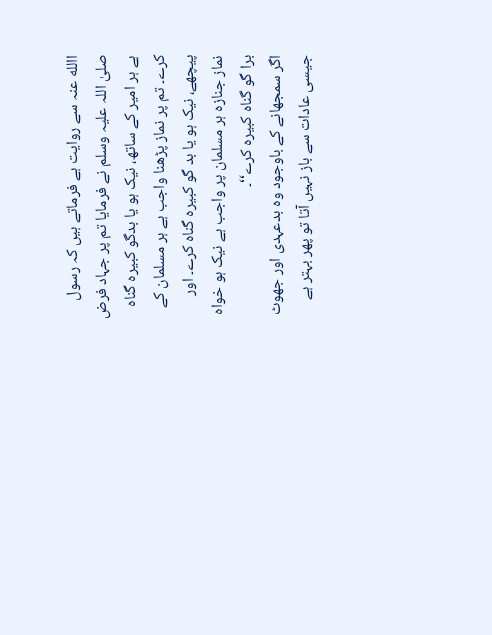االله عنہ سے روایت ہے فرماتے ہیں کہ رسول صلیٰ اللہ علیہ وسلم نے فرمایا تم پر جہاد فرض ہے ہر امیر کے ساتھ، نیک ہو یا بدگو کبیرہ گناہ کرے۔ تم پر نماز پڑھنا واجب ہے ہر مسلمان کے پیچھے، نیک ہو یا بد گو کبیرہ گناہ کرے۔ اور نماز جنازہ ہر مسلمان پر واجب ہے نیک ہو خواہ برا گو گناہ کبیرہ کرے‘‘۔
اگر سمجھانے کے باوجود وہ بدعہدی اور جھوٹ جیسی عادات سے باز نہیں آتا تو پھر بہتر ہے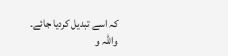کہ اسے تبدیل کردیا جائے۔
واللہ و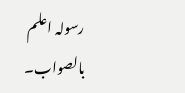رسولہ اعلم بالصواب۔